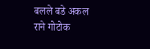बलले बडे अकल
राने गोटोक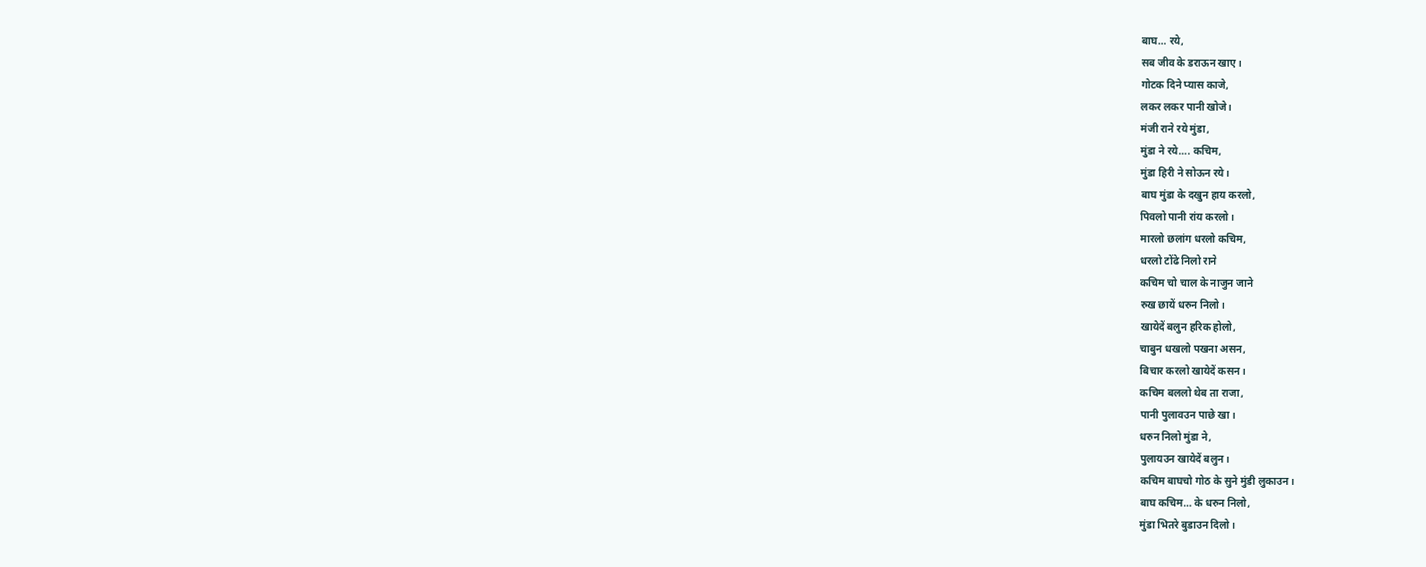बाघ… रये,
सब जीव के डराऊन खाए।
गोटक दिने प्यास काजे,
लकर लकर पानी खोजे।
मंजी राने रये मुंडा,
मुंडा ने रये…. कचिम,
मुंडा हिरी ने सोऊन रये।
बाघ मुंडा के दखुन हाय करलो,
पिवलो पानी रांय करलो।
मारलो छलांग धरलो कचिम,
धरलो टोंढे निलो राने
कचिम चो चाल के नाजुन जाने
रुख छायें धरुन निलो।
खायेदें बलुन हरिक होलो,
चाबुन धखलो पखना असन,
बिचार करलो खायेदें कसन।
कचिम बललो थेब ता राजा,
पानी पुलावउन पाछे खा।
धरुन निलो मुंडा ने,
पुलायउन खायेदें बलुन।
कचिम बाघचो गोठ के सुने मुंडी लुकाउन।
बाघ कचिम… के धरुन निलो,
मुंडा भितरे बुडाउन दिलो।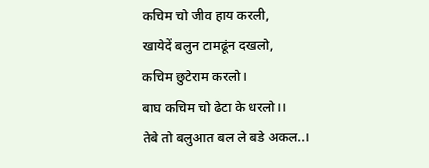कचिम चो जीव हाय करली,
खायेदें बलुन टामढूंन दखलो,
कचिम छुटेराम करलो।
बाघ कचिम चो ढेटा के धरलो।।
तेबे तो बलुआत बल ले बडे अकल..।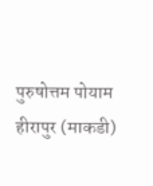पुरुषोत्तम पोयाम
हीरापुर (माकडी)